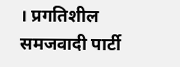। प्रगतिशील समजवादी पार्टी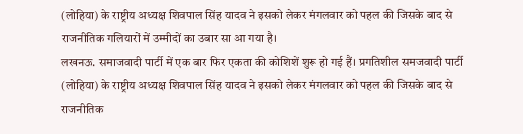(लोहिया) के राष्ट्रीय अध्यक्ष शिवपाल सिंह यादव ने इसको लेकर मंगलवार को पहल की जिसके बाद से राजनीतिक गलियारों में उम्मीदों का उबार सा आ गया है।
लखनऊ. समाजवादी पार्टी में एक बार फिर एकता की कोशिशें शुरू हो गई हैं। प्रगतिशील समजवादी पार्टी (लोहिया) के राष्ट्रीय अध्यक्ष शिवपाल सिंह यादव ने इसको लेकर मंगलवार को पहल की जिसके बाद से राजनीतिक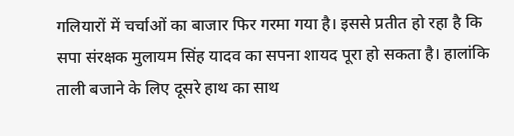गलियारों में चर्चाओं का बाजार फिर गरमा गया है। इससे प्रतीत हो रहा है कि सपा संरक्षक मुलायम सिंह यादव का सपना शायद पूरा हो सकता है। हालांकि ताली बजाने के लिए दूसरे हाथ का साथ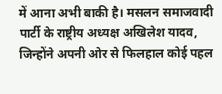में आना अभी बाकी है। मसलन समाजवादी पार्टी के राष्ट्रीय अध्यक्ष अखिलेश यादव, जिन्होंने अपनी ओर से फिलहाल कोई पहल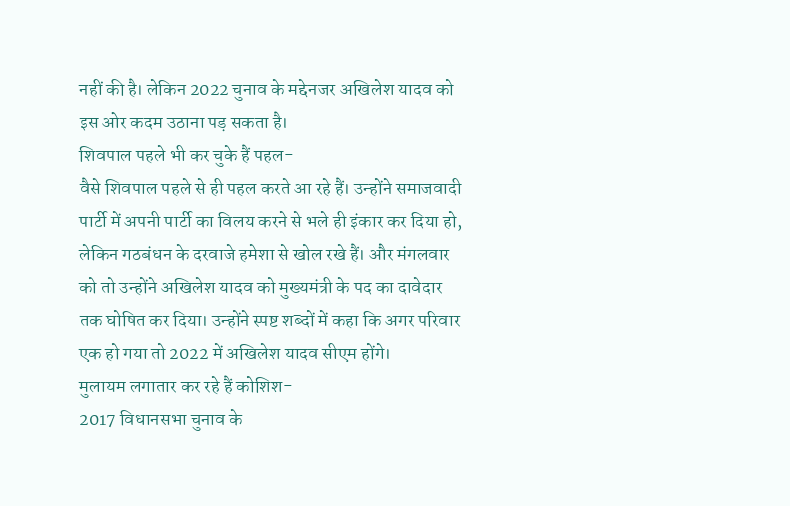नहीं की है। लेकिन 2022 चुनाव के मद्देनजर अखिलेश यादव को इस ओर कदम उठाना पड़ सकता है।
शिवपाल पहले भी कर चुके हैं पहल-
वैसे शिवपाल पहले से ही पहल करते आ रहे हैं। उन्होंने समाजवादी पार्टी में अपनी पार्टी का विलय करने से भले ही इंकार कर दिया हो, लेकिन गठबंधन के दरवाजे हमेशा से खोल रखे हैं। और मंगलवार को तो उन्होंने अखिलेश यादव को मुख्यमंत्री के पद का दावेदार तक घोषित कर दिया। उन्होंने स्पष्ट शब्दों में कहा कि अगर परिवार एक हो गया तो 2022 में अखिलेश यादव सीएम होंगे।
मुलायम लगातार कर रहे हैं कोशिश-
2017 विधानसभा चुनाव के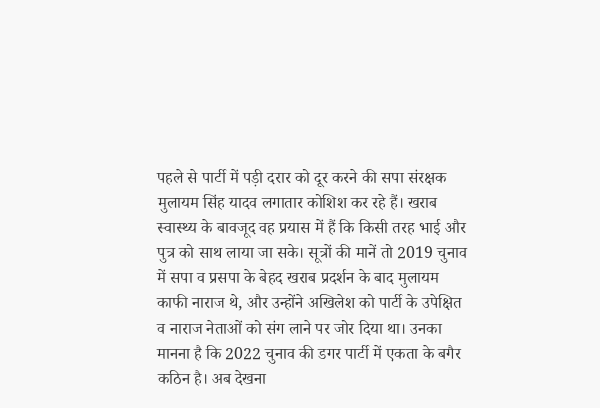पहले से पार्टी में पड़ी दरार को दूर करने की सपा संरक्षक मुलायम सिंह यादव लगातार कोशिश कर रहे हैं। खराब स्वास्थ्य के बावजूद वह प्रयास में हैं कि किसी तरह भाई और पुत्र को साथ लाया जा सके। सूत्रों की मानें तो 2019 चुनाव में सपा व प्रसपा के बेहद खराब प्रदर्शन के बाद मुलायम काफी नाराज थे, और उन्होंने अखिलेश को पार्टी के उपेक्षित व नाराज नेताओं को संग लाने पर जोर दिया था। उनका मानना है कि 2022 चुनाव की डगर पार्टी में एकता के बगैर कठिन है। अब देखना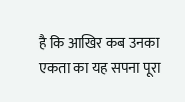है कि आखिर कब उनका एकता का यह सपना पूरा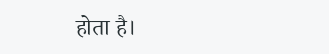होता है।